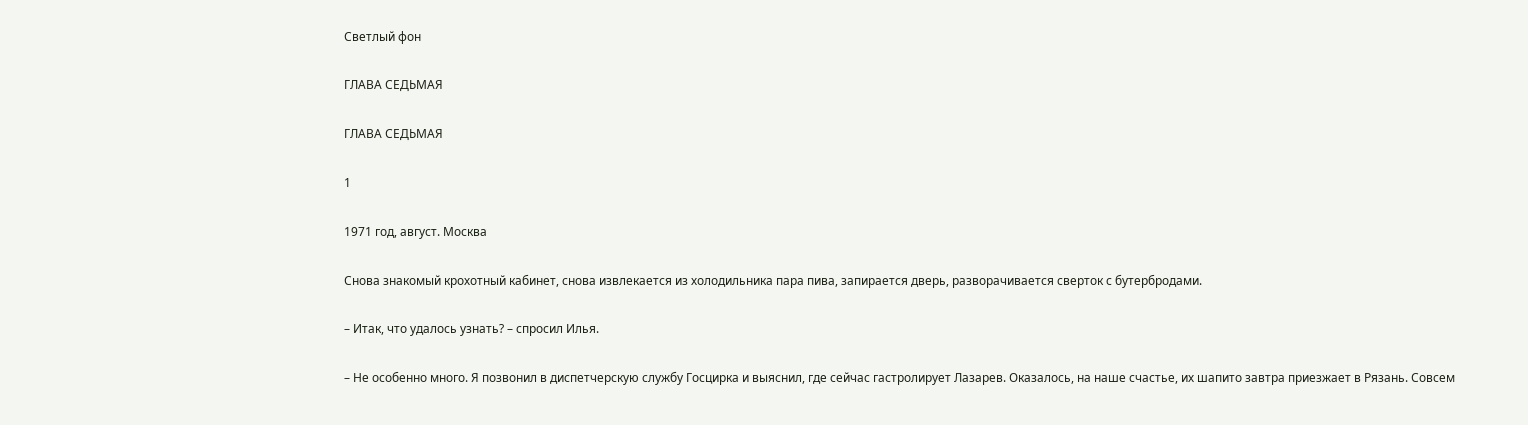Светлый фон

ГЛАВА СЕДЬМАЯ

ГЛАВА СЕДЬМАЯ

1

1971 год, август. Москва

Снова знакомый крохотный кабинет, снова извлекается из холодильника пара пива, запирается дверь, разворачивается сверток с бутербродами.

– Итак, что удалось узнать? – спросил Илья.

– Не особенно много. Я позвонил в диспетчерскую службу Госцирка и выяснил, где сейчас гастролирует Лазарев. Оказалось, на наше счастье, их шапито завтра приезжает в Рязань. Совсем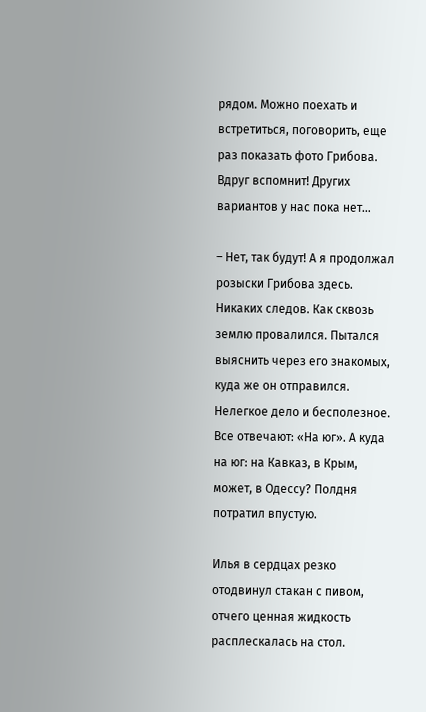рядом. Можно поехать и встретиться, поговорить, еще раз показать фото Грибова. Вдруг вспомнит! Других вариантов у нас пока нет…

– Нет, так будут! А я продолжал розыски Грибова здесь. Никаких следов. Как сквозь землю провалился. Пытался выяснить через его знакомых, куда же он отправился. Нелегкое дело и бесполезное. Все отвечают: «На юг». А куда на юг: на Кавказ, в Крым, может, в Одессу? Полдня потратил впустую.

Илья в сердцах резко отодвинул стакан с пивом, отчего ценная жидкость расплескалась на стол.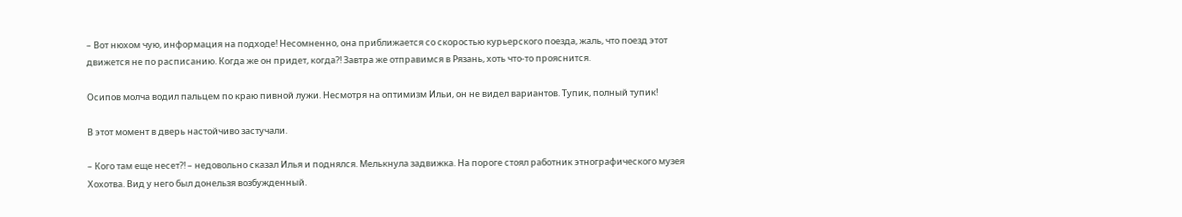– Вот нюхом чую, информация на подходе! Несомненно, она приближается со скоростью курьерского поезда, жаль, что поезд этот движется не по расписанию. Когда же он придет, когда?! Завтра же отправимся в Рязань, хоть что-то прояснится.

Осипов молча водил пальцем по краю пивной лужи. Несмотря на оптимизм Ильи, он не видел вариантов. Тупик, полный тупик!

В этот момент в дверь настойчиво застучали.

– Кого там еще несет?! – недовольно сказал Илья и поднялся. Мелькнула задвижка. На пороге стоял работник этнографического музея Хохотва. Вид у него был донельзя возбужденный.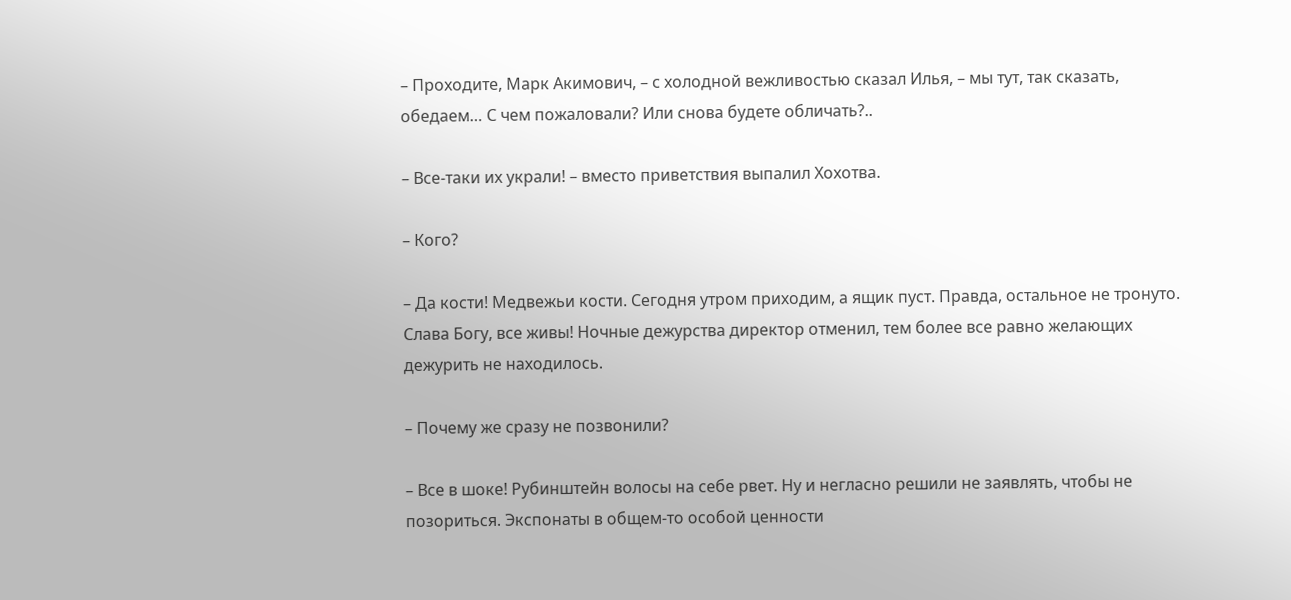– Проходите, Марк Акимович, – с холодной вежливостью сказал Илья, – мы тут, так сказать, обедаем… С чем пожаловали? Или снова будете обличать?..

– Все-таки их украли! – вместо приветствия выпалил Хохотва.

– Кого?

– Да кости! Медвежьи кости. Сегодня утром приходим, а ящик пуст. Правда, остальное не тронуто. Слава Богу, все живы! Ночные дежурства директор отменил, тем более все равно желающих дежурить не находилось.

– Почему же сразу не позвонили?

– Все в шоке! Рубинштейн волосы на себе рвет. Ну и негласно решили не заявлять, чтобы не позориться. Экспонаты в общем-то особой ценности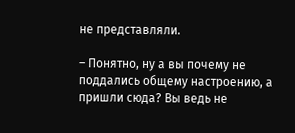не представляли.

– Понятно, ну а вы почему не поддались общему настроению, а пришли сюда? Вы ведь не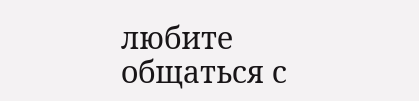любите общаться с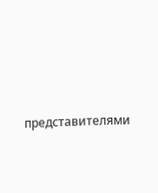представителями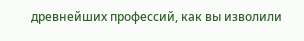древнейших профессий, как вы изволили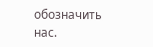обозначить нас.